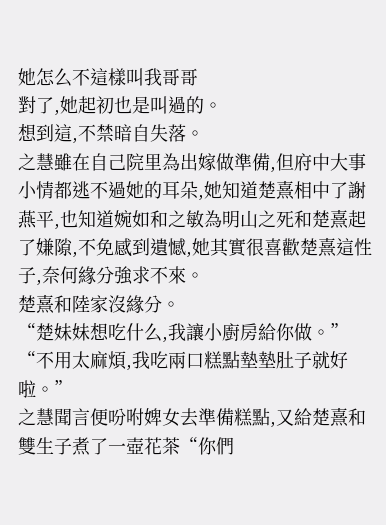她怎么不這樣叫我哥哥
對了,她起初也是叫過的。
想到這,不禁暗自失落。
之慧雖在自己院里為出嫁做準備,但府中大事小情都逃不過她的耳朵,她知道楚熹相中了謝燕平,也知道婉如和之敏為明山之死和楚熹起了嫌隙,不免感到遺憾,她其實很喜歡楚熹這性子,奈何緣分強求不來。
楚熹和陸家沒緣分。
“楚妹妹想吃什么,我讓小廚房給你做。”
“不用太麻煩,我吃兩口糕點墊墊肚子就好啦。”
之慧聞言便吩咐婢女去準備糕點,又給楚熹和雙生子煮了一壺花茶“你們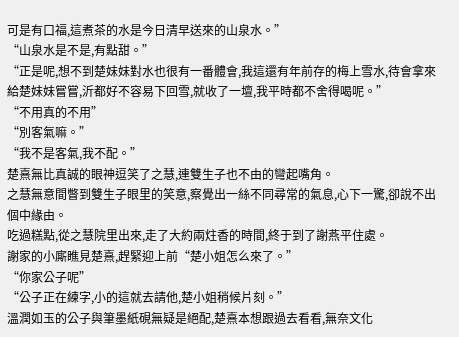可是有口福,這煮茶的水是今日清早送來的山泉水。”
“山泉水是不是,有點甜。”
“正是呢,想不到楚妹妹對水也很有一番體會,我這還有年前存的梅上雪水,待會拿來給楚妹妹嘗嘗,沂都好不容易下回雪,就收了一壇,我平時都不舍得喝呢。”
“不用真的不用”
“別客氣嘛。”
“我不是客氣,我不配。”
楚熹無比真誠的眼神逗笑了之慧,連雙生子也不由的彎起嘴角。
之慧無意間瞥到雙生子眼里的笑意,察覺出一絲不同尋常的氣息,心下一驚,卻說不出個中緣由。
吃過糕點,從之慧院里出來,走了大約兩炷香的時間,終于到了謝燕平住處。
謝家的小廝瞧見楚熹,趕緊迎上前“楚小姐怎么來了。”
“你家公子呢”
“公子正在練字,小的這就去請他,楚小姐稍候片刻。”
溫潤如玉的公子與筆墨紙硯無疑是絕配,楚熹本想跟過去看看,無奈文化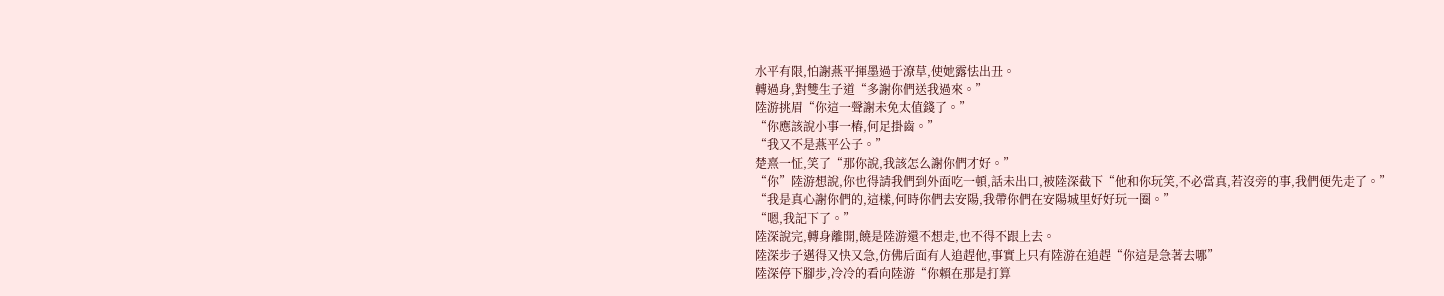水平有限,怕謝燕平揮墨過于潦草,使她露怯出丑。
轉過身,對雙生子道“多謝你們送我過來。”
陸游挑眉“你這一聲謝未免太值錢了。”
“你應該說小事一樁,何足掛齒。”
“我又不是燕平公子。”
楚熹一怔,笑了“那你說,我該怎么謝你們才好。”
“你”陸游想說,你也得請我們到外面吃一頓,話未出口,被陸深截下“他和你玩笑,不必當真,若沒旁的事,我們便先走了。”
“我是真心謝你們的,這樣,何時你們去安陽,我帶你們在安陽城里好好玩一圈。”
“嗯,我記下了。”
陸深說完,轉身離開,饒是陸游還不想走,也不得不跟上去。
陸深步子邁得又快又急,仿佛后面有人追趕他,事實上只有陸游在追趕“你這是急著去哪”
陸深停下腳步,冷冷的看向陸游“你賴在那是打算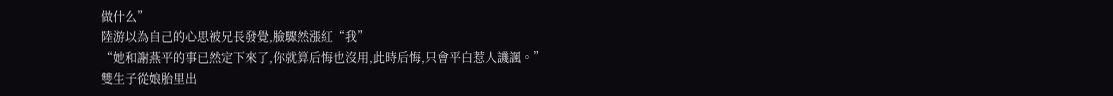做什么”
陸游以為自己的心思被兄長發覺,臉驟然漲紅“我”
“她和謝燕平的事已然定下來了,你就算后悔也沒用,此時后悔,只會平白惹人譏諷。”
雙生子從娘胎里出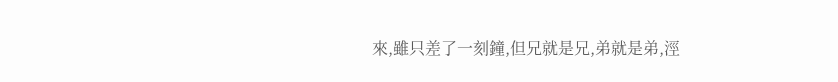來,雖只差了一刻鐘,但兄就是兄,弟就是弟,涇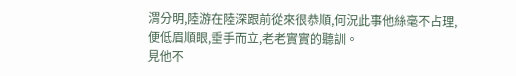渭分明,陸游在陸深跟前從來很恭順,何況此事他絲毫不占理,便低眉順眼,垂手而立,老老實實的聽訓。
見他不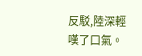反駁,陸深輕嘆了口氣。